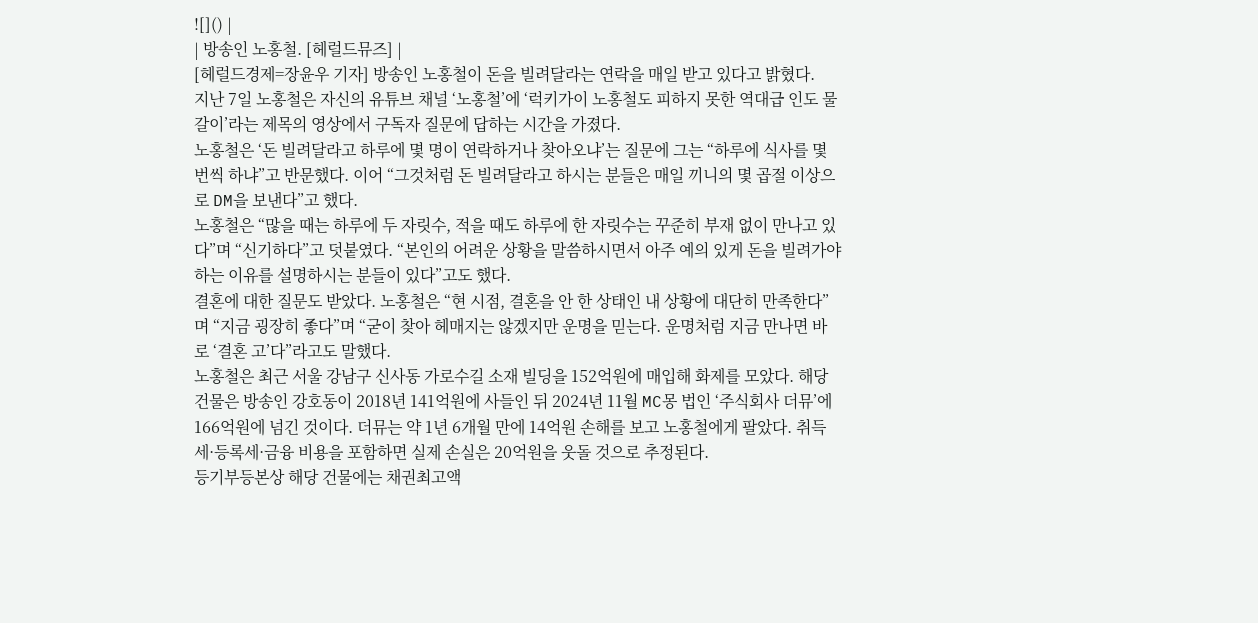![]() |
| 방송인 노홍철. [헤럴드뮤즈] |
[헤럴드경제=장윤우 기자] 방송인 노홍철이 돈을 빌려달라는 연락을 매일 받고 있다고 밝혔다.
지난 7일 노홍철은 자신의 유튜브 채널 ‘노홍철’에 ‘럭키가이 노홍철도 피하지 못한 역대급 인도 물갈이’라는 제목의 영상에서 구독자 질문에 답하는 시간을 가졌다.
노홍철은 ‘돈 빌려달라고 하루에 몇 명이 연락하거나 찾아오냐’는 질문에 그는 “하루에 식사를 몇 번씩 하냐”고 반문했다. 이어 “그것처럼 돈 빌려달라고 하시는 분들은 매일 끼니의 몇 곱절 이상으로 DM을 보낸다”고 했다.
노홍철은 “많을 때는 하루에 두 자릿수, 적을 때도 하루에 한 자릿수는 꾸준히 부재 없이 만나고 있다”며 “신기하다”고 덧붙였다. “본인의 어려운 상황을 말씀하시면서 아주 예의 있게 돈을 빌려가야 하는 이유를 설명하시는 분들이 있다”고도 했다.
결혼에 대한 질문도 받았다. 노홍철은 “현 시점, 결혼을 안 한 상태인 내 상황에 대단히 만족한다”며 “지금 굉장히 좋다”며 “굳이 찾아 헤매지는 않겠지만 운명을 믿는다. 운명처럼 지금 만나면 바로 ‘결혼 고’다”라고도 말했다.
노홍철은 최근 서울 강남구 신사동 가로수길 소재 빌딩을 152억원에 매입해 화제를 모았다. 해당 건물은 방송인 강호동이 2018년 141억원에 사들인 뒤 2024년 11월 MC몽 법인 ‘주식회사 더뮤’에 166억원에 넘긴 것이다. 더뮤는 약 1년 6개월 만에 14억원 손해를 보고 노홍철에게 팔았다. 취득세·등록세·금융 비용을 포함하면 실제 손실은 20억원을 웃돌 것으로 추정된다.
등기부등본상 해당 건물에는 채권최고액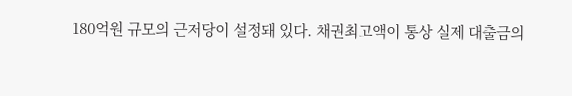180억원 규모의 근저당이 설정돼 있다. 채권최고액이 통상 실제 대출금의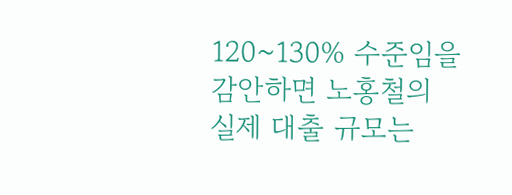120~130% 수준임을 감안하면 노홍철의 실제 대출 규모는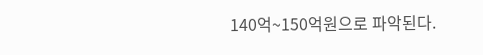140억~150억원으로 파악된다.